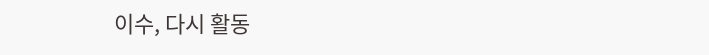이수, 다시 활동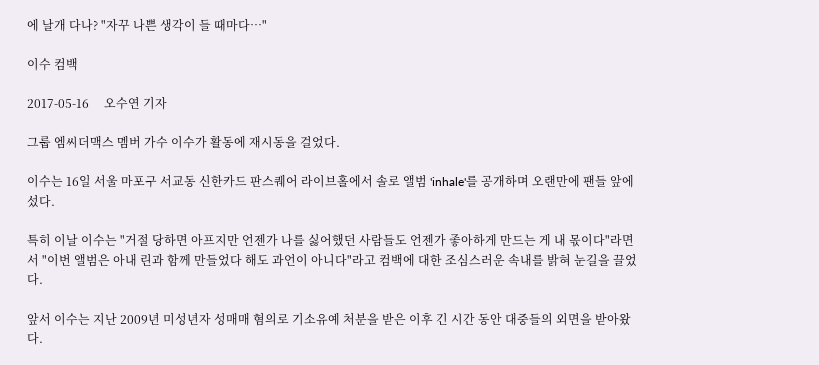에 날개 다나? "자꾸 나쁜 생각이 들 때마다…"

이수 컴백

2017-05-16     오수연 기자

그룹 엠씨더맥스 멤버 가수 이수가 활동에 재시동을 걸었다.

이수는 16일 서울 마포구 서교동 신한카드 판스퀘어 라이브홀에서 솔로 앨범 'inhale'를 공개하며 오랜만에 팬들 앞에 섰다.

특히 이날 이수는 "거절 당하면 아프지만 언젠가 나를 싫어했던 사람들도 언젠가 좋아하게 만드는 게 내 몫이다"라면서 "이번 앨범은 아내 린과 함께 만들었다 해도 과언이 아니다"라고 컴백에 대한 조심스러운 속내를 밝혀 눈길을 끌었다.

앞서 이수는 지난 2009년 미성년자 성매매 혐의로 기소유예 처분을 받은 이후 긴 시간 동안 대중들의 외면을 받아왔다.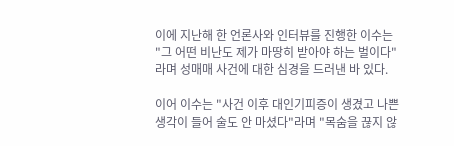이에 지난해 한 언론사와 인터뷰를 진행한 이수는 "그 어떤 비난도 제가 마땅히 받아야 하는 벌이다"라며 성매매 사건에 대한 심경을 드러낸 바 있다.

이어 이수는 "사건 이후 대인기피증이 생겼고 나쁜 생각이 들어 술도 안 마셨다"라며 "목숨을 끊지 않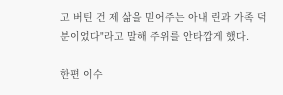고 버틴 건 제 삶을 믿어주는 아내 린과 가족 덕 분이었다"라고 말해 주위를 안타깝게 했다.

한편 이수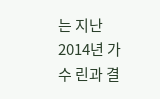는 지난 2014년 가수 린과 결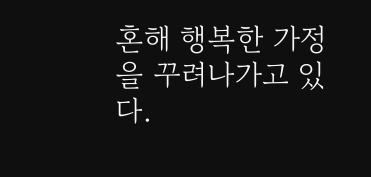혼해 행복한 가정을 꾸려나가고 있다.